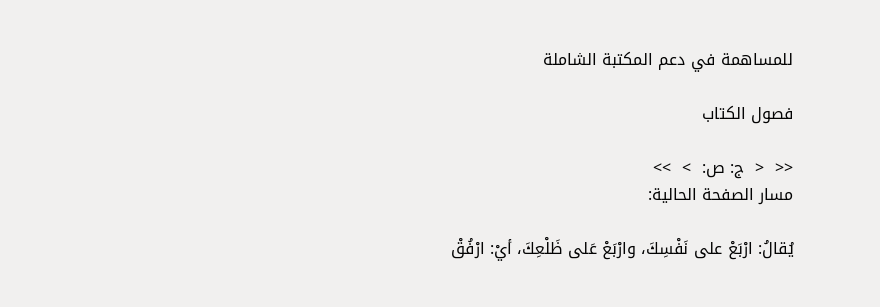للمساهمة في دعم المكتبة الشاملة

فصول الكتاب

<<  <  ج: ص:  >  >>
مسار الصفحة الحالية:

يُقالُ: ارْبَعْ على نَفْسِكَ، وارْبَعْ عَلى ظَلْعِكَ، أيْ: ارْفُقْ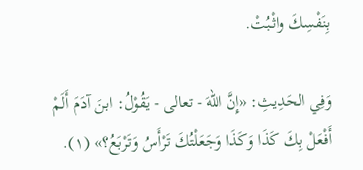بِنَفْسِكَ واثْبُتْ.

وَفِي الحَدِيثِ: «إِنَّ اللهَ - تعالى - يَقُوْلُ: ابنَ آدَمَ أَلَمْ أَفْعَلْ بِكَ كَذَا وَكَذَا وَجَعَلْتُكَ تَرْأَسُ وَتَرْبَعُ؟» (١).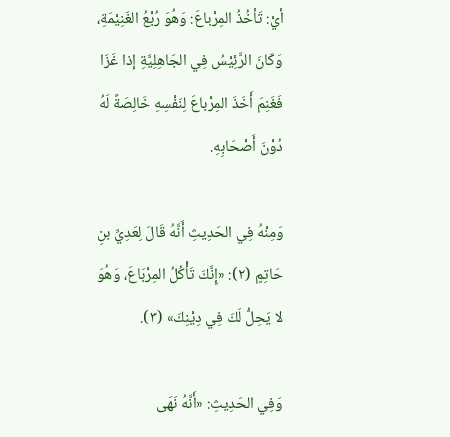أيْ: تَأخُذُ المِرْباعَ: وَهُوَ رُبْعُ الغَنِيْمَةِ، وَكَانَ الرَّئِيْسُ فِي الجَاهِلِيَّةِ إذا غَزَا فَغَنِمَ أَخَذَ المِرْباعَ لِنَفْسِهِ خَالِصَةً لَهُ دُوْنَ أَصْحَابِهِ.

وَمِنْهُ فِي الحَدِيثِ أَنَّهُ قَالَ لِعَدِيِّ بنِ حَاتِمٍ (٢): «إِنَّكَ تَأْكُلُ المِرْبَاعَ، وَهُوَ لا يَحِلُّ لَكَ فِي دِيْنِكَ» (٣).

وَفِي الحَدِيثِ: «أَنَّهُ نَهَى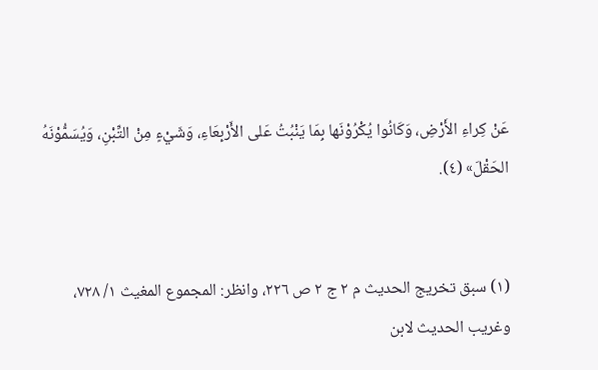عَنْ كِراءِ الأَرْضِ، وَكَانُوا يُكْرُوْنَها بِمَا يَنْبُتُ عَلى الأَرْبِعَاءِ، وَشَيْءٍ مِنْ التِّبْنِ، وَيُسَمُّوْنَهُ الحَقْلَ» (٤).


(١) سبق تخريج الحديث م ٢ ج ٢ ص ٢٢٦، وانظر: المجموع المغيث ١/ ٧٢٨، وغريب الحديث لابن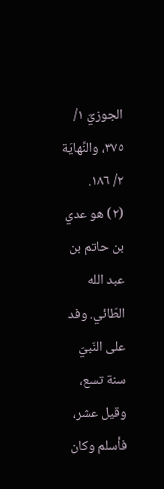الجوزيّ ١/ ٣٧٥، والنِّهايَة ٢/ ١٨٦.
(٢) هو عدي بن حاتم بن عبد الله الطّائي. وفد على النّبيّ سنة تسع، وقيل عشر، فأسلم وكان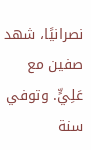نصرانيًا، شهد صفين مع عَلِيٍّ. وتوفي سنة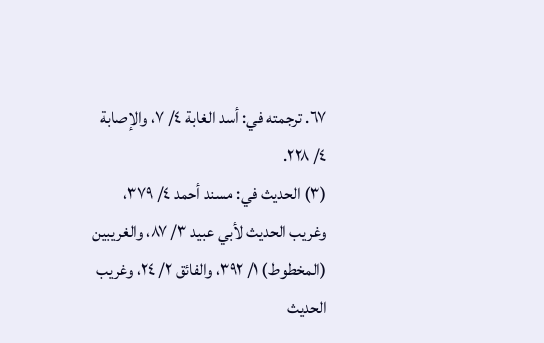٦٧. ترجمته في: أسد الغابة ٤/ ٧، والإصابة ٤/ ٢٢٨.
(٣) الحديث في: مسند أحمد ٤/ ٣٧٩، وغريب الحديث لأبي عبيد ٣/ ٨٧، والغريبين (المخطوط) ١/ ٣٩٢، والفائق ٢/ ٢٤، وغريب الحديث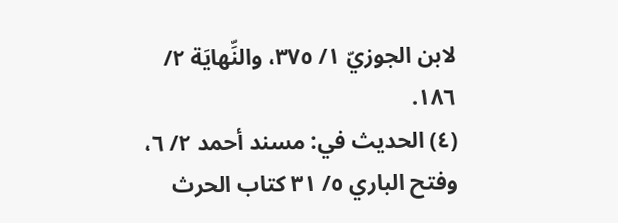لابن الجوزيّ ١/ ٣٧٥، والنِّهايَة ٢/ ١٨٦.
(٤) الحديث في: مسند أحمد ٢/ ٦، وفتح الباري ٥/ ٣١ كتاب الحرث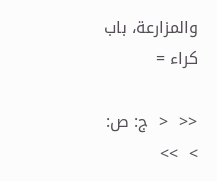والمزارعة، باب كراء =

<<  <  ج: ص:  >  >>